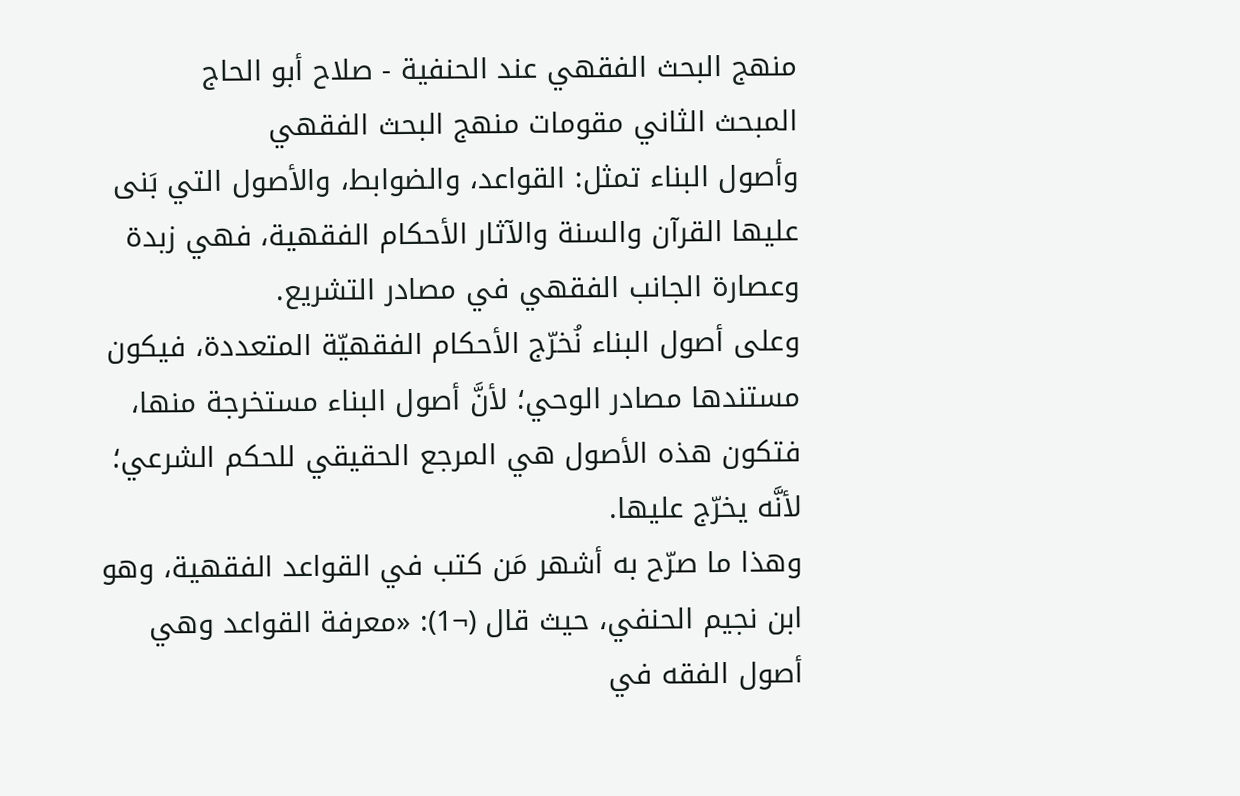منهج البحث الفقهي عند الحنفية - صلاح أبو الحاج
المبحث الثاني مقومات منهج البحث الفقهي
وأصول البناء تمثل: القواعد، والضوابط، والأصول التي بَنى عليها القرآن والسنة والآثار الأحكام الفقهية، فهي زبدة وعصارة الجانب الفقهي في مصادر التشريع.
وعلى أصول البناء نُخرّج الأحكام الفقهيّة المتعددة، فيكون مستندها مصادر الوحي؛ لأنَّ أصول البناء مستخرجة منها، فتكون هذه الأصول هي المرجع الحقيقي للحكم الشرعي؛ لأنَّه يخرّج عليها.
وهذا ما صرّح به أشهر مَن كتب في القواعد الفقهية، وهو ابن نجيم الحنفي، حيث قال (¬1): «معرفة القواعد وهي أصول الفقه في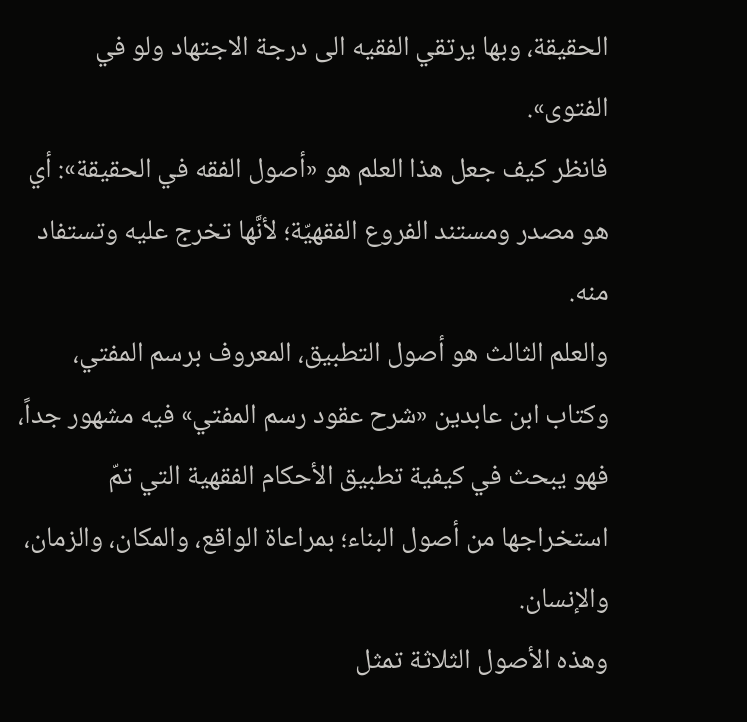الحقيقة، وبها يرتقي الفقيه الى درجة الاجتهاد ولو في الفتوى».
فانظر كيف جعل هذا العلم هو «أصول الفقه في الحقيقة»: أي هو مصدر ومستند الفروع الفقهيّة؛ لأنَّها تخرج عليه وتستفاد منه.
والعلم الثالث هو أصول التطبيق، المعروف برسم المفتي، وكتاب ابن عابدين «شرح عقود رسم المفتي» فيه مشهور جداً، فهو يبحث في كيفية تطبيق الأحكام الفقهية التي تمّ استخراجها من أصول البناء؛ بمراعاة الواقع، والمكان، والزمان، والإنسان.
وهذه الأصول الثلاثة تمثل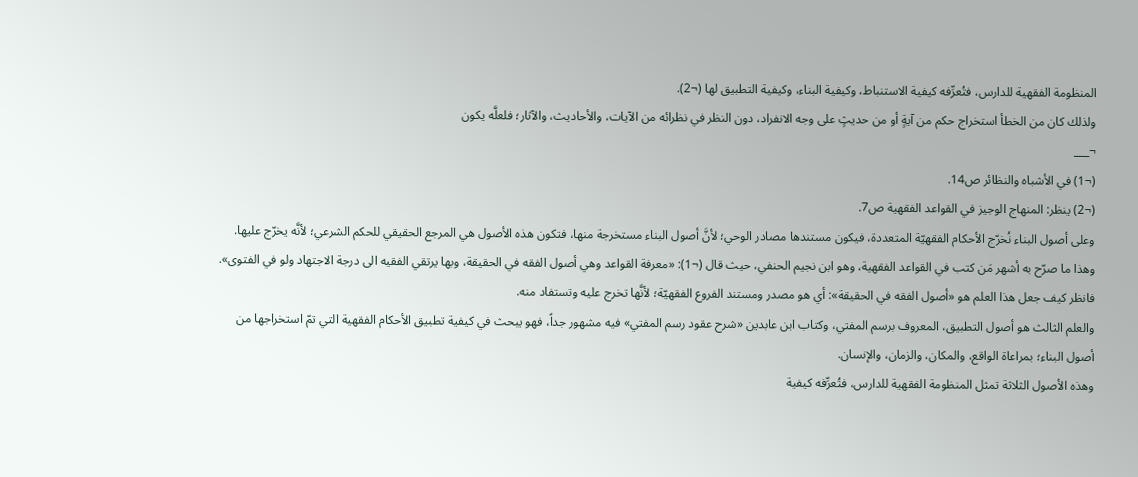المنظومة الفقهية للدارس، فتُعرِّفه كيفية الاستنباط، وكيفية البناء، وكيفية التطبيق لها (¬2).
ولذلك كان من الخطأ استخراج حكم من آيةٍ أو من حديثٍ على وجه الانفراد، دون النظر في نظرائه من الآيات، والأحاديث، والآثار؛ فلعلَّه يكون
¬___
(¬1) في الأشباه والنظائر ص14.
(¬2) ينظر: المنهاج الوجيز في القواعد الفقهية ص7.
وعلى أصول البناء نُخرّج الأحكام الفقهيّة المتعددة، فيكون مستندها مصادر الوحي؛ لأنَّ أصول البناء مستخرجة منها، فتكون هذه الأصول هي المرجع الحقيقي للحكم الشرعي؛ لأنَّه يخرّج عليها.
وهذا ما صرّح به أشهر مَن كتب في القواعد الفقهية، وهو ابن نجيم الحنفي، حيث قال (¬1): «معرفة القواعد وهي أصول الفقه في الحقيقة، وبها يرتقي الفقيه الى درجة الاجتهاد ولو في الفتوى».
فانظر كيف جعل هذا العلم هو «أصول الفقه في الحقيقة»: أي هو مصدر ومستند الفروع الفقهيّة؛ لأنَّها تخرج عليه وتستفاد منه.
والعلم الثالث هو أصول التطبيق، المعروف برسم المفتي، وكتاب ابن عابدين «شرح عقود رسم المفتي» فيه مشهور جداً، فهو يبحث في كيفية تطبيق الأحكام الفقهية التي تمّ استخراجها من أصول البناء؛ بمراعاة الواقع، والمكان، والزمان، والإنسان.
وهذه الأصول الثلاثة تمثل المنظومة الفقهية للدارس، فتُعرِّفه كيفية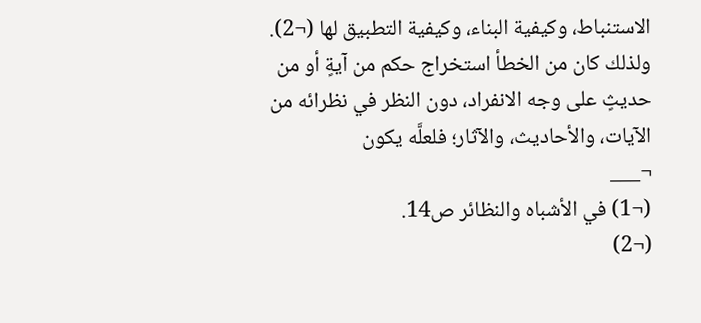الاستنباط، وكيفية البناء، وكيفية التطبيق لها (¬2).
ولذلك كان من الخطأ استخراج حكم من آيةٍ أو من حديثٍ على وجه الانفراد، دون النظر في نظرائه من الآيات، والأحاديث، والآثار؛ فلعلَّه يكون
¬___
(¬1) في الأشباه والنظائر ص14.
(¬2)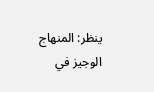ينظر: المنهاج الوجيز في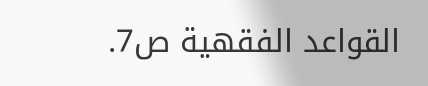القواعد الفقهية ص7.